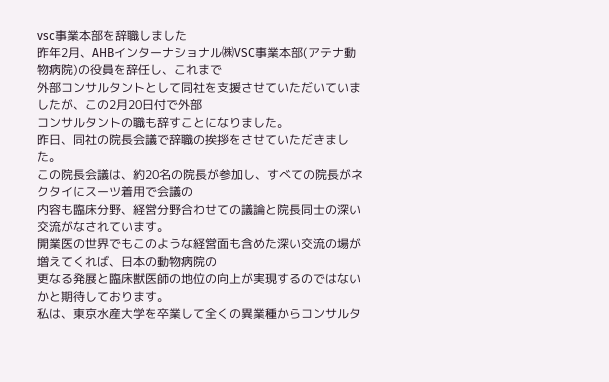vsc事業本部を辞職しました
昨年2月、AHBインターナショナル㈱VSC事業本部(アテナ動物病院)の役員を辞任し、これまで
外部コンサルタントとして同社を支援させていただいていましたが、この2月20日付で外部
コンサルタントの職も辞すことになりました。
昨日、同社の院長会議で辞職の挨拶をさせていただきました。
この院長会議は、約20名の院長が参加し、すべての院長がネクタイにスーツ着用で会議の
内容も臨床分野、経営分野合わせての議論と院長同士の深い交流がなされています。
開業医の世界でもこのような経営面も含めた深い交流の場が増えてくれば、日本の動物病院の
更なる発展と臨床獣医師の地位の向上が実現するのではないかと期待しております。
私は、東京水産大学を卒業して全くの異業種からコンサルタ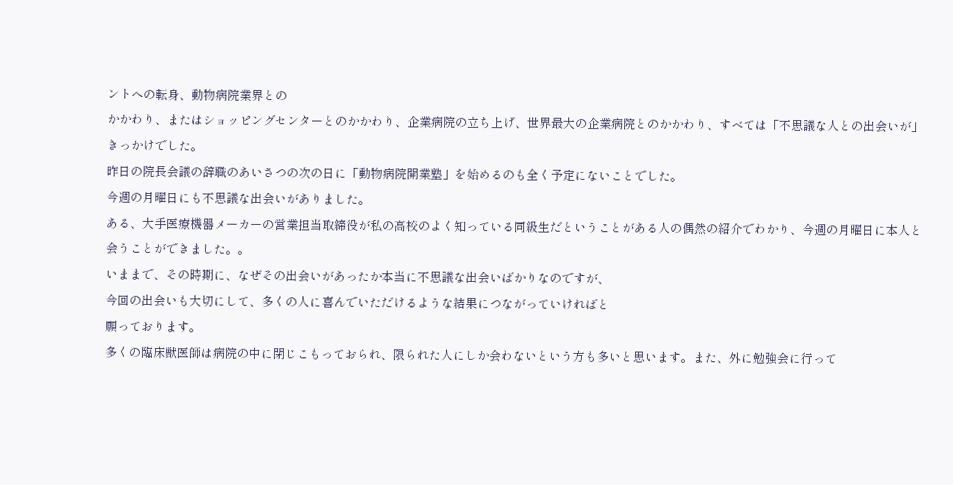ントへの転身、動物病院業界との
かかわり、またはショッピングセンターとのかかわり、企業病院の立ち上げ、世界最大の企業病院とのかかわり、すべては「不思議な人との出会いが」きっかけでした。
昨日の院長会議の辞職のあいさつの次の日に「動物病院開業塾」を始めるのも全く予定にないことでした。
今週の月曜日にも不思議な出会いがありました。
ある、大手医療機器メーカーの営業担当取締役が私の高校のよく知っている同級生だということがある人の偶然の紹介でわかり、今週の月曜日に本人と会うことができました。。
いままで、その時期に、なぜその出会いがあったか本当に不思議な出会いばかりなのですが、
今回の出会いも大切にして、多くの人に喜んでいただけるような結果につながっていければと
願っております。
多くの臨床獣医師は病院の中に閉じこもっておられ、限られた人にしか会わないという方も多いと思います。また、外に勉強会に行って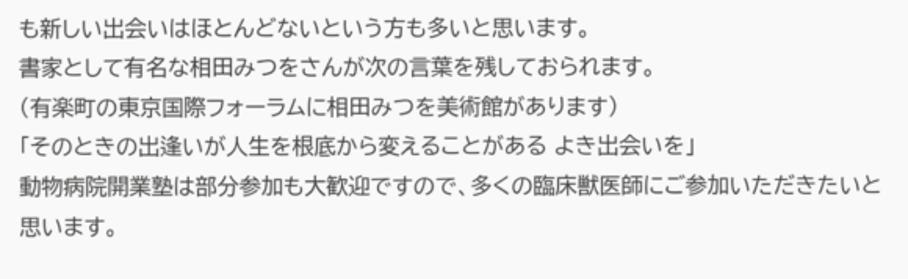も新しい出会いはほとんどないという方も多いと思います。
書家として有名な相田みつをさんが次の言葉を残しておられます。
(有楽町の東京国際フォーラムに相田みつを美術館があります)
「そのときの出逢いが人生を根底から変えることがある よき出会いを」
動物病院開業塾は部分参加も大歓迎ですので、多くの臨床獣医師にご参加いただきたいと思います。